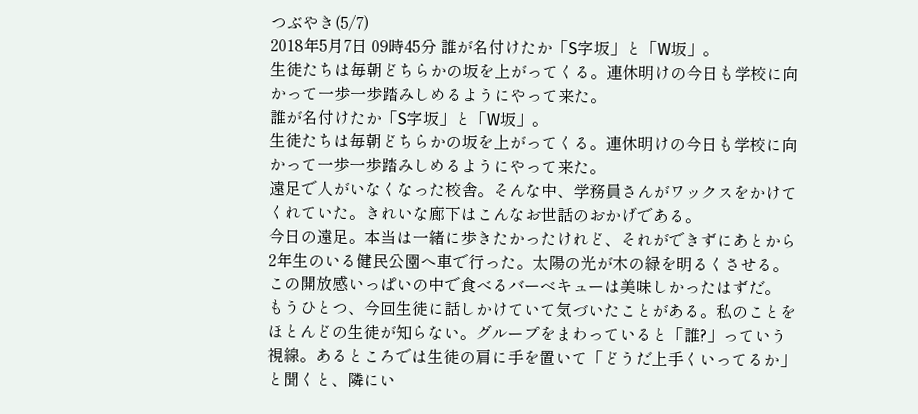つぶやき(5/7)
2018年5月7日 09時45分 誰が名付けたか「S字坂」と「W坂」。
生徒たちは毎朝どちらかの坂を上がってくる。連休明けの今日も学校に向かって一歩一歩踏みしめるようにやって来た。
誰が名付けたか「S字坂」と「W坂」。
生徒たちは毎朝どちらかの坂を上がってくる。連休明けの今日も学校に向かって一歩一歩踏みしめるようにやって来た。
遠足で人がいなくなった校舎。そんな中、学務員さんがワックスをかけてくれていた。きれいな廊下はこんなお世話のおかげである。
今日の遠足。本当は一緒に歩きたかったけれど、それができずにあとから2年生のいる健民公園へ車で行った。太陽の光が木の緑を明るくさせる。この開放感いっぱいの中で食べるバーベキューは美味しかったはずだ。
もうひとつ、今回生徒に話しかけていて気づいたことがある。私のことをほとんどの生徒が知らない。グループをまわっていると「誰?」っていう視線。あるところでは生徒の肩に手を置いて「どうだ上手くいってるか」と聞くと、隣にい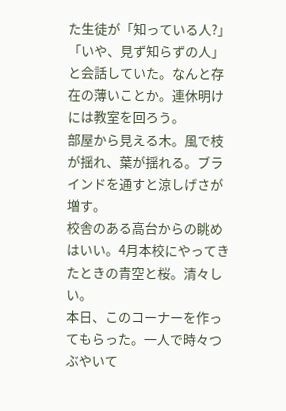た生徒が「知っている人?」「いや、見ず知らずの人」と会話していた。なんと存在の薄いことか。連休明けには教室を回ろう。
部屋から見える木。風で枝が揺れ、葉が揺れる。ブラインドを通すと涼しげさが増す。
校舎のある高台からの眺めはいい。4月本校にやってきたときの青空と桜。清々しい。
本日、このコーナーを作ってもらった。一人で時々つぶやいて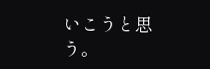いこうと思う。